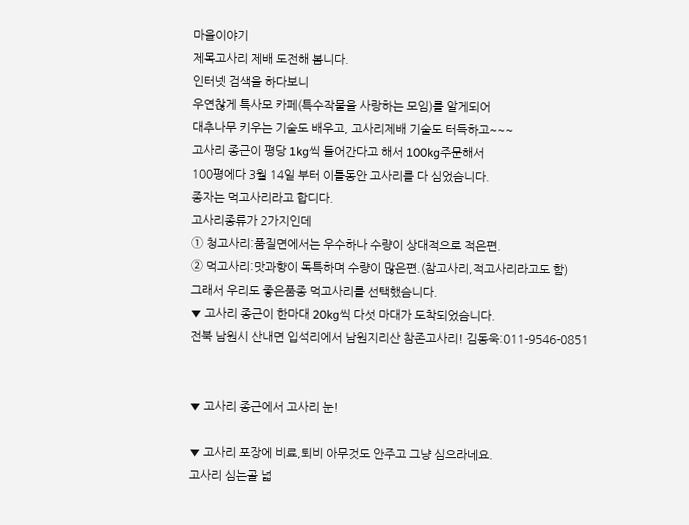마을이야기
제목고사리 제배 도전해 봄니다.
인터넷 검색을 하다보니
우연찮게 특사모 카페(특수작물을 사랑하는 모임)를 알게되어
대추나무 키우는 기술도 배우고, 고사리제배 기술도 터득하고~~~
고사리 종근이 평당 1kg씩 들어간다고 해서 100kg주문해서
100평에다 3월 14일 부터 이틀동안 고사리를 다 심었슴니다.
종자는 먹고사리라고 합디다.
고사리종류가 2가지인데
① 청고사리:품질면에서는 우수하나 수량이 상대적으로 적은편.
② 먹고사리:맛과향이 독특하며 수량이 많은편.(참고사리,적고사리라고도 함)
그래서 우리도 좋은품종 먹고사리를 선택했슴니다.
▼ 고사리 종근이 한마대 20kg씩 다섯 마대가 도착되었슴니다.
전북 남원시 산내면 입석리에서 남원지리산 참존고사리! 김동욱:011-9546-0851


▼ 고사리 종근에서 고사리 눈!

▼ 고사리 포장에 비료,퇴비 아무것도 안주고 그냥 심으라네요.
고사리 심는골 넓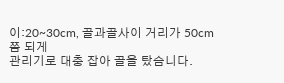이:20~30cm, 골과골사이 거리가 50cm쯤 되게
관리기로 대충 잡아 골을 탔슴니다.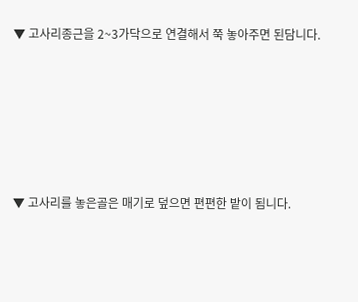▼ 고사리종근을 2~3가닥으로 연결해서 쭉 놓아주면 된담니다.







▼ 고사리를 놓은골은 매기로 덮으면 편편한 밭이 됨니다.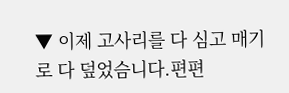▼ 이제 고사리를 다 심고 매기로 다 덮었슴니다.편편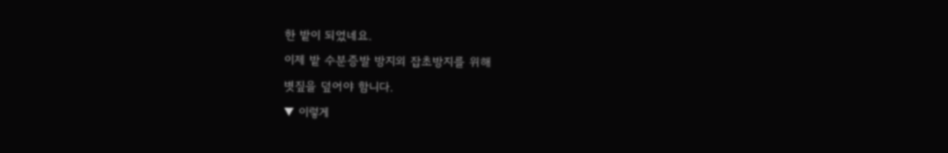한 밭이 되었네요.
이제 밭 수분증발 방지외 잡초방지를 위해
볏짚을 덮어야 함니다.
▼ 이렇게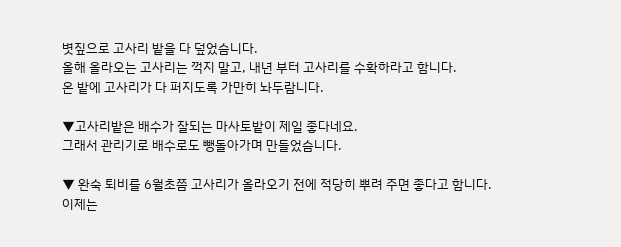볏짚으로 고사리 밭을 다 덮었슴니다.
올해 올라오는 고사리는 꺽지 말고, 내년 부터 고사리를 수확하라고 함니다.
온 밭에 고사리가 다 퍼지도록 가만히 놔두람니다.

▼고사리밭은 배수가 잘되는 마사토밭이 제일 좋다네요.
그래서 관리기로 배수로도 뺑돌아가며 만들었슴니다.

▼ 완숙 퇴비를 6월초쯤 고사리가 올라오기 전에 적당히 뿌려 주면 좋다고 함니다.
이제는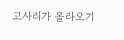고사리가 올라오기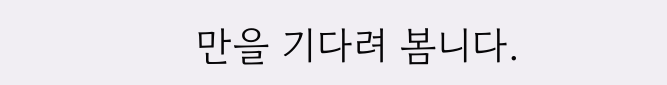만을 기다려 봄니다.